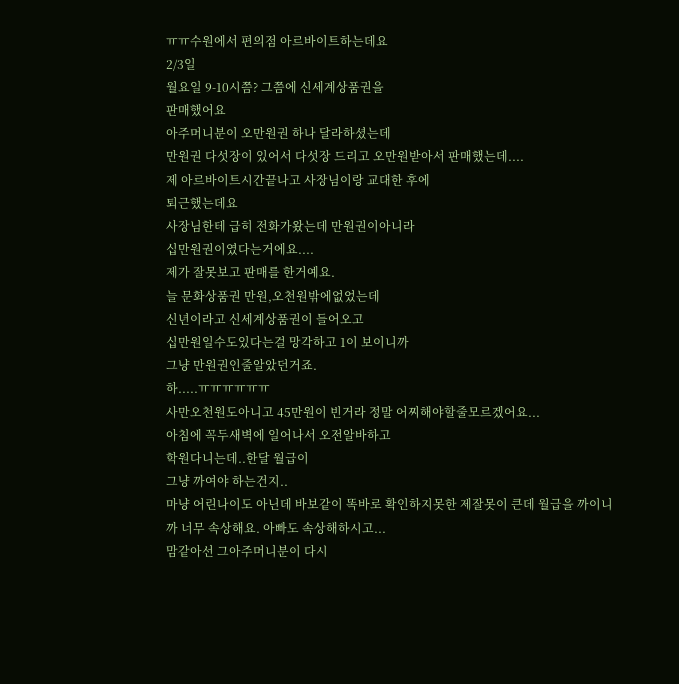ㅠㅠ수원에서 편의점 아르바이트하는데요
2/3일
월요일 9-10시쯤? 그쯤에 신세계상품권을
판매했어요
아주머니분이 오만원권 하나 달라하셨는데
만원권 다섯장이 있어서 다섯장 드리고 오만원받아서 판매했는데....
제 아르바이트시간끝나고 사장님이랑 교대한 후에
퇴근했는데요
사장님한테 급히 전화가왔는데 만원권이아니라
십만원권이였다는거에요....
제가 잘못보고 판매를 한거예요.
늘 문화상품권 만원,오천원밖에없었는데
신년이라고 신세계상품권이 들어오고
십만원일수도있다는걸 망각하고 1이 보이니까
그냥 만원권인줄알았던거죠.
하.....ㅠㅠㅠㅠㅠㅠ
사만오천원도아니고 45만원이 빈거라 정말 어찌해야할줄모르겠어요...
아침에 꼭두새벽에 일어나서 오전알바하고
학원다니는데..한달 월급이
그냥 까여야 하는건지..
마냥 어린나이도 아닌데 바보같이 똑바로 확인하지못한 제잘못이 큰데 월급을 까이니까 너무 속상해요. 아빠도 속상해하시고...
맘같아선 그아주머니분이 다시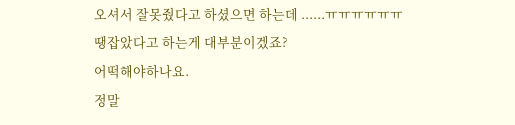오셔서 잘못줬다고 하셨으면 하는데 ......ㅠㅠㅠㅠㅠㅠ
땡잡았다고 하는게 대부분이겠죠?
어떡해야하나요.
정말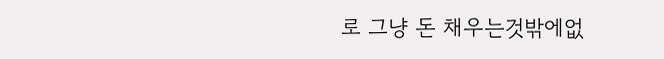로 그냥 돈 채우는것밖에없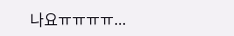나요ㅠㅠㅠㅠ...